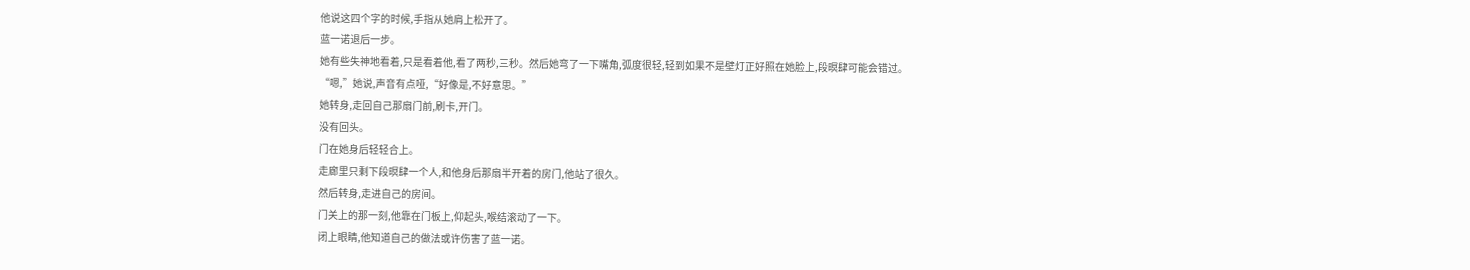他说这四个字的时候,手指从她肩上松开了。
蓝一诺退后一步。
她有些失神地看着,只是看着他,看了两秒,三秒。然后她弯了一下嘴角,弧度很轻,轻到如果不是壁灯正好照在她脸上,段暝肆可能会错过。
“嗯,”她说,声音有点哑,“好像是,不好意思。”
她转身,走回自己那扇门前,刷卡,开门。
没有回头。
门在她身后轻轻合上。
走廊里只剩下段暝肆一个人,和他身后那扇半开着的房门,他站了很久。
然后转身,走进自己的房间。
门关上的那一刻,他靠在门板上,仰起头,喉结滚动了一下。
闭上眼睛,他知道自己的做法或许伤害了蓝一诺。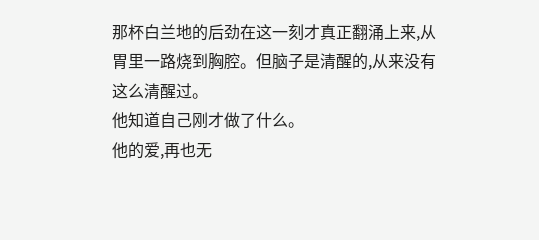那杯白兰地的后劲在这一刻才真正翻涌上来,从胃里一路烧到胸腔。但脑子是清醒的,从来没有这么清醒过。
他知道自己刚才做了什么。
他的爱,再也无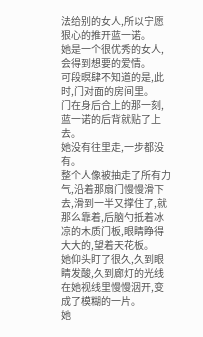法给别的女人,所以宁愿狠心的推开蓝一诺。
她是一个很优秀的女人,会得到想要的爱情。
可段暝肆不知道的是,此时,门对面的房间里。
门在身后合上的那一刻,蓝一诺的后背就贴了上去。
她没有往里走,一步都没有。
整个人像被抽走了所有力气,沿着那扇门慢慢滑下去,滑到一半又撑住了,就那么靠着,后脑勺抵着冰凉的木质门板,眼睛睁得大大的,望着天花板。
她仰头盯了很久,久到眼睛发酸,久到廊灯的光线在她视线里慢慢洇开,变成了模糊的一片。
她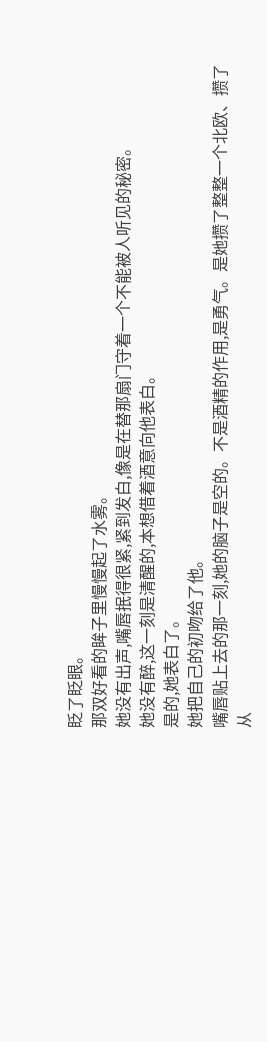眨了眨眼。
那双好看的眸子里慢慢起了水雾。
她没有出声,嘴唇抿得很紧,紧到发白,像是在替那扇门守着一个不能被人听见的秘密。
她没有醉,这一刻是清醒的,本想借着酒意向他表白。
是的,她表白了。
她把自己的初吻给了他。
嘴唇贴上去的那一刻,她的脑子是空的。不是酒精的作用,是勇气。是她攒了整整一个北欧、攒了从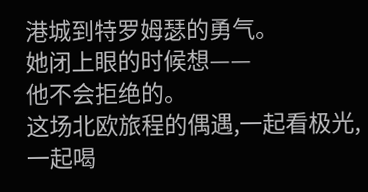港城到特罗姆瑟的勇气。
她闭上眼的时候想——
他不会拒绝的。
这场北欧旅程的偶遇,一起看极光,一起喝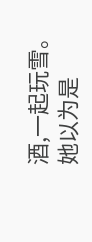酒,一起玩雪。
她以为是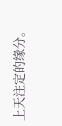上天注定的缘分。